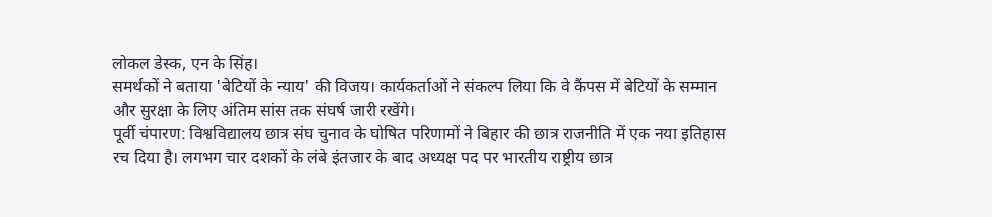लोकल डेस्क, एन के सिंह।
समर्थकों ने बताया 'बेटियों के न्याय' की विजय। कार्यकर्ताओं ने संकल्प लिया कि वे कैंपस में बेटियों के सम्मान और सुरक्षा के लिए अंतिम सांस तक संघर्ष जारी रखेंगे।
पूर्वी चंपारण: विश्वविद्यालय छात्र संघ चुनाव के घोषित परिणामों ने बिहार की छात्र राजनीति में एक नया इतिहास रच दिया है। लगभग चार दशकों के लंबे इंतजार के बाद अध्यक्ष पद पर भारतीय राष्ट्रीय छात्र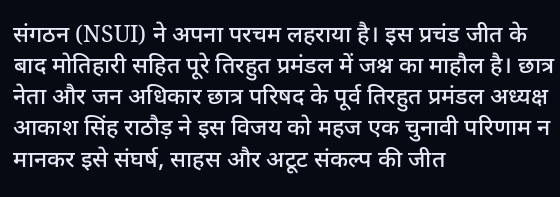संगठन (NSUI) ने अपना परचम लहराया है। इस प्रचंड जीत के बाद मोतिहारी सहित पूरे तिरहुत प्रमंडल में जश्न का माहौल है। छात्र नेता और जन अधिकार छात्र परिषद के पूर्व तिरहुत प्रमंडल अध्यक्ष आकाश सिंह राठौड़ ने इस विजय को महज एक चुनावी परिणाम न मानकर इसे संघर्ष, साहस और अटूट संकल्प की जीत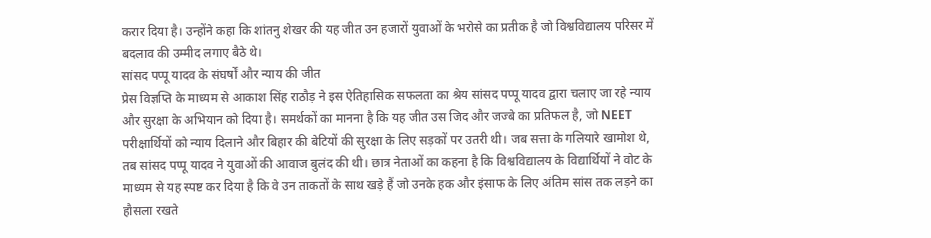करार दिया है। उन्होंने कहा कि शांतनु शेखर की यह जीत उन हजारों युवाओं के भरोसे का प्रतीक है जो विश्वविद्यालय परिसर में बदलाव की उम्मीद लगाए बैठे थे।
सांसद पप्पू यादव के संघर्षों और न्याय की जीत
प्रेस विज्ञप्ति के माध्यम से आकाश सिंह राठौड़ ने इस ऐतिहासिक सफलता का श्रेय सांसद पप्पू यादव द्वारा चलाए जा रहे न्याय और सुरक्षा के अभियान को दिया है। समर्थकों का मानना है कि यह जीत उस जिद और जज्बे का प्रतिफल है, जो NEET परीक्षार्थियों को न्याय दिलाने और बिहार की बेटियों की सुरक्षा के लिए सड़कों पर उतरी थी। जब सत्ता के गलियारे खामोश थे, तब सांसद पप्पू यादव ने युवाओं की आवाज बुलंद की थी। छात्र नेताओं का कहना है कि विश्वविद्यालय के विद्यार्थियों ने वोट के माध्यम से यह स्पष्ट कर दिया है कि वे उन ताकतों के साथ खड़े हैं जो उनके हक और इंसाफ के लिए अंतिम सांस तक लड़ने का हौसला रखते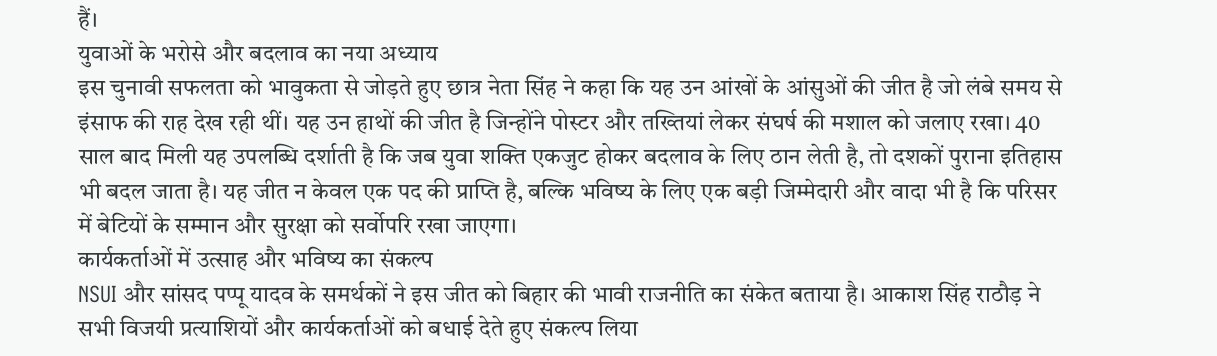हैं।
युवाओं के भरोसे और बदलाव का नया अध्याय
इस चुनावी सफलता को भावुकता से जोड़ते हुए छात्र नेता सिंह ने कहा कि यह उन आंखों के आंसुओं की जीत है जो लंबे समय से इंसाफ की राह देख रही थीं। यह उन हाथों की जीत है जिन्होंने पोस्टर और तख्तियां लेकर संघर्ष की मशाल को जलाए रखा। 40 साल बाद मिली यह उपलब्धि दर्शाती है कि जब युवा शक्ति एकजुट होकर बदलाव के लिए ठान लेती है, तो दशकों पुराना इतिहास भी बदल जाता है। यह जीत न केवल एक पद की प्राप्ति है, बल्कि भविष्य के लिए एक बड़ी जिम्मेदारी और वादा भी है कि परिसर में बेटियों के सम्मान और सुरक्षा को सर्वोपरि रखा जाएगा।
कार्यकर्ताओं में उत्साह और भविष्य का संकल्प
NSUI और सांसद पप्पू यादव के समर्थकों ने इस जीत को बिहार की भावी राजनीति का संकेत बताया है। आकाश सिंह राठौड़ ने सभी विजयी प्रत्याशियों और कार्यकर्ताओं को बधाई देते हुए संकल्प लिया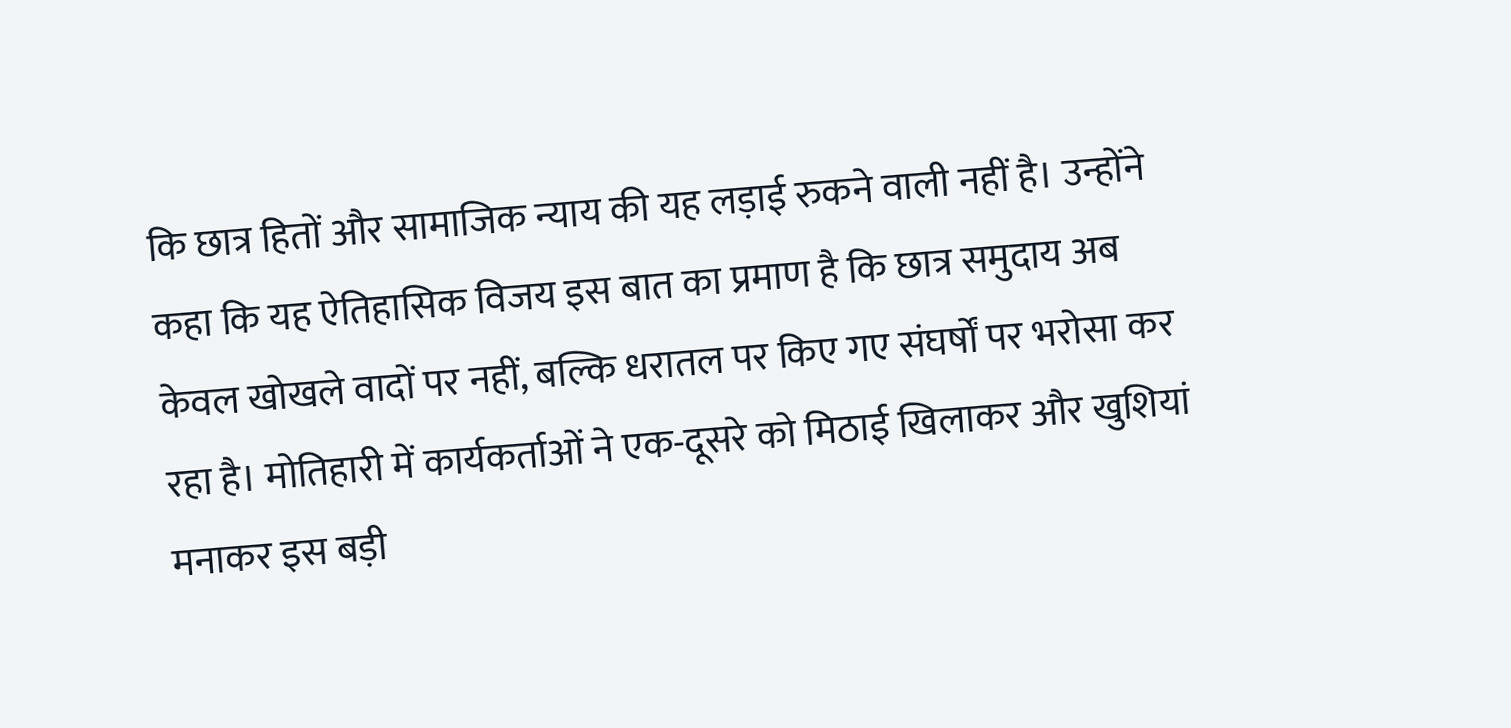कि छात्र हितों और सामाजिक न्याय की यह लड़ाई रुकने वाली नहीं है। उन्होंने कहा कि यह ऐतिहासिक विजय इस बात का प्रमाण है कि छात्र समुदाय अब केवल खोखले वादों पर नहीं, बल्कि धरातल पर किए गए संघर्षों पर भरोसा कर रहा है। मोतिहारी में कार्यकर्ताओं ने एक-दूसरे को मिठाई खिलाकर और खुशियां मनाकर इस बड़ी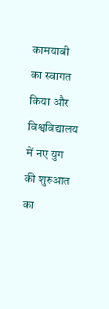कामयाबी का स्वागत किया और विश्वविद्यालय में नए युग की शुरुआत का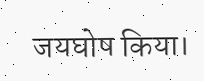जयघोष किया।